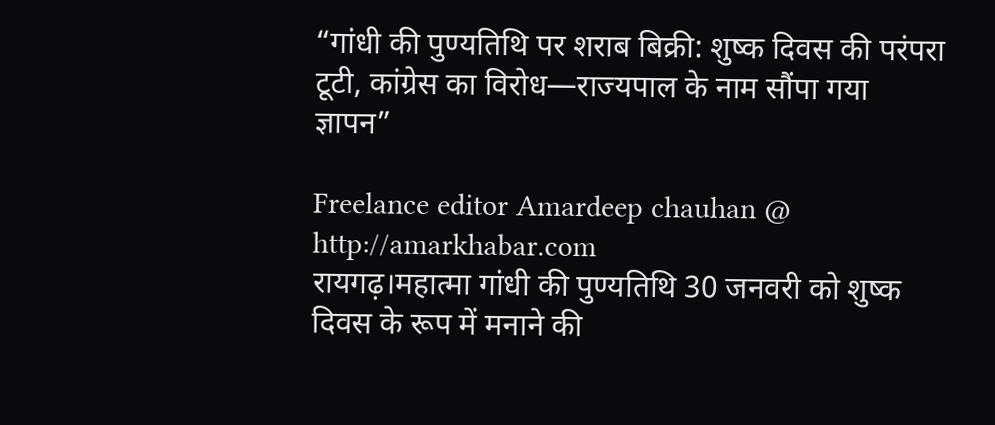“गांधी की पुण्यतिथि पर शराब बिक्री: शुष्क दिवस की परंपरा टूटी, कांग्रेस का विरोध—राज्यपाल के नाम सौंपा गया ज्ञापन”

Freelance editor Amardeep chauhan @ http://amarkhabar.com
रायगढ़।महात्मा गांधी की पुण्यतिथि 30 जनवरी को शुष्क दिवस के रूप में मनाने की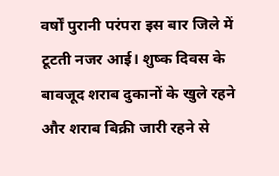वर्षों पुरानी परंपरा इस बार जिले में टूटती नजर आई। शुष्क दिवस के बावजूद शराब दुकानों के खुले रहने और शराब बिक्री जारी रहने से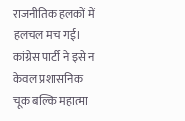राजनीतिक हलकों में हलचल मच गई। कांग्रेस पार्टी ने इसे न केवल प्रशासनिक चूक बल्कि महात्मा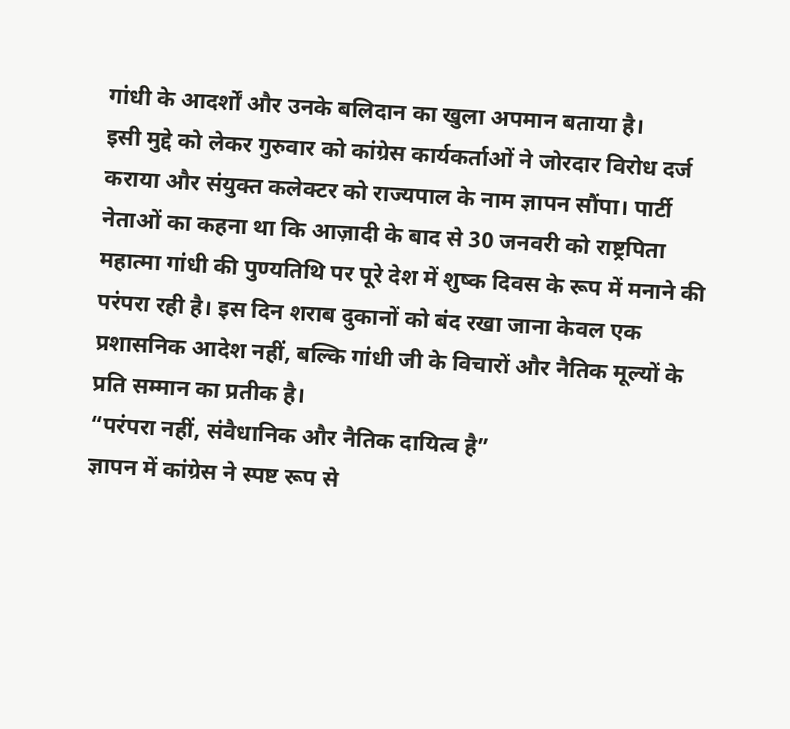गांधी के आदर्शों और उनके बलिदान का खुला अपमान बताया है।
इसी मुद्दे को लेकर गुरुवार को कांग्रेस कार्यकर्ताओं ने जोरदार विरोध दर्ज कराया और संयुक्त कलेक्टर को राज्यपाल के नाम ज्ञापन सौंपा। पार्टी नेताओं का कहना था कि आज़ादी के बाद से 30 जनवरी को राष्ट्रपिता महात्मा गांधी की पुण्यतिथि पर पूरे देश में शुष्क दिवस के रूप में मनाने की परंपरा रही है। इस दिन शराब दुकानों को बंद रखा जाना केवल एक प्रशासनिक आदेश नहीं, बल्कि गांधी जी के विचारों और नैतिक मूल्यों के प्रति सम्मान का प्रतीक है।
“परंपरा नहीं, संवैधानिक और नैतिक दायित्व है”
ज्ञापन में कांग्रेस ने स्पष्ट रूप से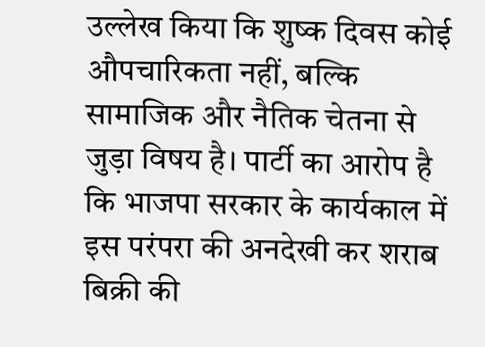उल्लेख किया कि शुष्क दिवस कोई औपचारिकता नहीं, बल्कि सामाजिक और नैतिक चेतना से जुड़ा विषय है। पार्टी का आरोप है कि भाजपा सरकार के कार्यकाल में इस परंपरा की अनदेखी कर शराब बिक्री की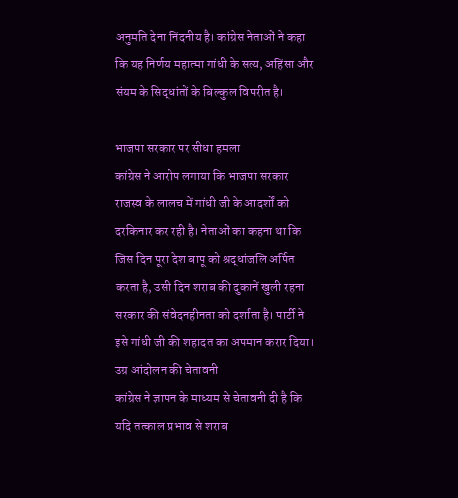अनुमति देना निंदनीय है। कांग्रेस नेताओं ने कहा कि यह निर्णय महात्मा गांधी के सत्य, अहिंसा और संयम के सिद्धांतों के बिल्कुल विपरीत है।

भाजपा सरकार पर सीधा हमला
कांग्रेस ने आरोप लगाया कि भाजपा सरकार राजस्व के लालच में गांधी जी के आदर्शों को दरकिनार कर रही है। नेताओं का कहना था कि जिस दिन पूरा देश बापू को श्रद्धांजलि अर्पित करता है, उसी दिन शराब की दुकानें खुली रहना सरकार की संवेदनहीनता को दर्शाता है। पार्टी ने इसे गांधी जी की शहादत का अपमान करार दिया।
उग्र आंदोलन की चेतावनी
कांग्रेस ने ज्ञापन के माध्यम से चेतावनी दी है कि यदि तत्काल प्रभाव से शराब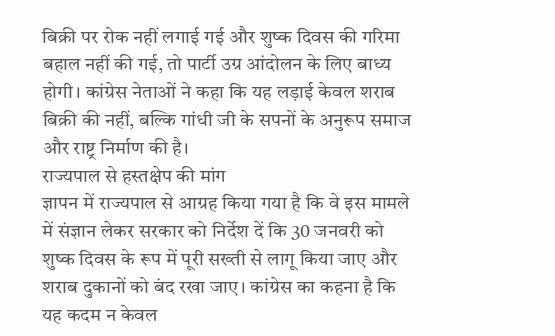बिक्री पर रोक नहीं लगाई गई और शुष्क दिवस की गरिमा बहाल नहीं की गई, तो पार्टी उग्र आंदोलन के लिए बाध्य होगी। कांग्रेस नेताओं ने कहा कि यह लड़ाई केवल शराब बिक्री की नहीं, बल्कि गांधी जी के सपनों के अनुरूप समाज और राष्ट्र निर्माण की है।
राज्यपाल से हस्तक्षेप की मांग
ज्ञापन में राज्यपाल से आग्रह किया गया है कि वे इस मामले में संज्ञान लेकर सरकार को निर्देश दें कि 30 जनवरी को शुष्क दिवस के रूप में पूरी सख्ती से लागू किया जाए और शराब दुकानों को बंद रखा जाए। कांग्रेस का कहना है कि यह कदम न केवल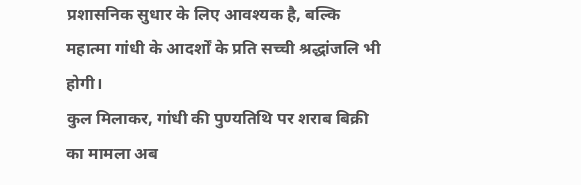प्रशासनिक सुधार के लिए आवश्यक है, बल्कि महात्मा गांधी के आदर्शों के प्रति सच्ची श्रद्धांजलि भी होगी।
कुल मिलाकर, गांधी की पुण्यतिथि पर शराब बिक्री का मामला अब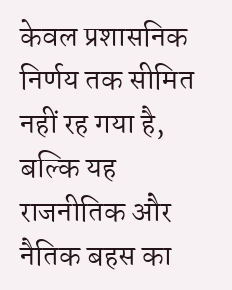केवल प्रशासनिक निर्णय तक सीमित नहीं रह गया है, बल्कि यह राजनीतिक और नैतिक बहस का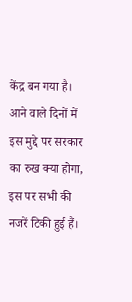केंद्र बन गया है। आने वाले दिनों में इस मुद्दे पर सरकार का रुख क्या होगा, इस पर सभी की नजरें टिकी हुई हैं।